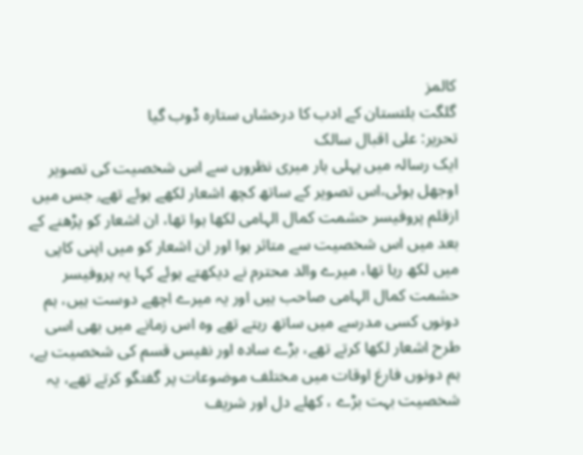کالمز
گلگت بلتستان کے ادب کا درخشاں ستارہ ڈوب گیا
تحریر: علی اقبال سالک
ایک رسالہ میں پہلی بار میری نظروں سے اس شخصیت کی تصویر اوجھل ہوئی،اس تصویر کے ساتھ کچھ اشعار لکھے ہوئے تھے٫ جس میں ازقلم پروفیسر حشمت کمال الہامی لکھا ہوا تھا، ان اشعار کو پڑھنے کے بعد میں اس شخصیت سے متاثر ہوا اور ان اشعار کو میں اپنی کاپی میں لکھ رہا تھا، میرے والد محترم نے دیکھتے ہوئے کہا یہ پروفیسر حشمت کمال الہامی صاحب ہیں اور یہ میرے اچھے دوست ہیں، ہم دونوں کسی مدرسے میں ساتھ رہتے تھے وہ اس زمانے میں بھی اسی طرح اشعار لکھا کرتے تھے، بڑے سادہ اور نفیس قسم کی شخصیت ہے، ہم دونوں فارغ اوقات میں مختلف موضوعات پر گفتگو کرتے تھے، یہ شخصیت بہت بڑے ، کھلے دل اور شریف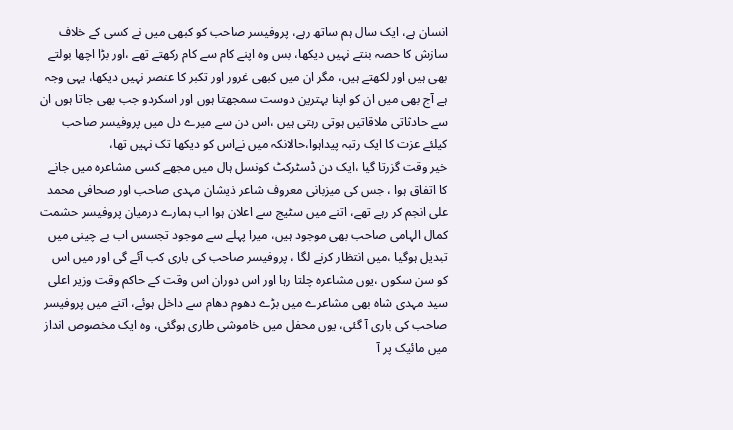انسان ہے، ایک سال ہم ساتھ رہے، پروفیسر صاحب کو کبھی میں نے کسی کے خلاف سازش کا حصہ بنتے نہیں دیکھا، بس وہ اپنے کام سے کام رکھتے تھے ،اور بڑا اچھا بولتے بھی ہیں اور لکھتے ہیں، مگر ان میں کبھی غرور اور تکبر کا عنصر نہیں دیکھا، یہی وجہ ہے آج بھی میں ان کو اپنا بہترین دوست سمجھتا ہوں اور اسکردو جب بھی جاتا ہوں ان سے حادثاتی ملاقاتیں ہوتی رہتی ہیں ،اس دن سے میرے دل میں پروفیسر صاحب کیلئے عزت کا ایک رتبہ پیداہوا،حالانکہ میں نےاس کو دیکھا تک نہیں تھا،
خیر وقت گزرتا گیا ،ایک دن ڈسٹرکٹ کونسل ہال میں مجھے کسی مشاعرہ میں جانے کا اتفاق ہوا ، جس کی میزبانی معروف شاعر ذیشان مہدی صاحب اور صحافی محمد علی انجم کر رہے تھے، اتنے میں سٹیج سے اعلان ہوا اب ہمارے درمیان پروفیسر حشمت کمال الہامی صاحب بھی موجود ہیں، میرا پہلے سے موجود تجسس اب بے چینی میں تبدیل ہوگیا ،میں انتظار کرنے لگا ، پروفیسر صاحب کی باری کب آئے گی اور میں اس کو سن سکوں ،یوں مشاعرہ چلتا رہا اور اس دوران اس وقت کے حاکم وقت وزیر اعلی سید مہدی شاہ بھی مشاعرے میں بڑے دھوم دھام سے داخل ہوئے، اتنے میں پروفیسر صاحب کی باری آ گئی، یوں محفل میں خاموشی طاری ہوگئی، وہ ایک مخصوص انداز میں مائیک پر آ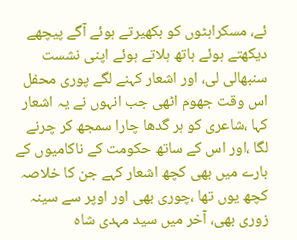ئے، مسکراہٹوں کو بکھیرتے ہوئے آگے پیچھے دیکھتے ہوئے ہاتھ ہلاتے ہوئے اپنی نشست سنبھالی لی، اور اشعار کہنے لگے پوری محفل اس وقت جھوم اٹھی جب انہوں نے یہ اشعار کہا ،شاعری کو ہر گدھا چارا سمجھ کر چرنے لگا ،اور اس کے ساتھ حکومت کے ناکامیوں کے بارے میں بھی کچھ اشعار کہے جن کا خلاصہ کچھ یوں تھا ،چوری بھی اور اوپر سے سینہ زوری بھی، آخر میں سید مہدی شاہ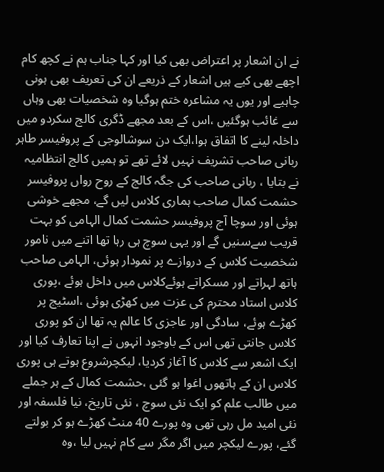نے ان اشعار پر اعتراض بھی کیا اور کہا جناب ہم نے کچھ کام اچھے بھی کیے ہیں اشعار کے ذریعے ان کی تعریف بھی ہونی چاہیے اور یوں یہ مشاعرہ ختم ہوگیا وہ شخصیات بھی وہاں سے غائب ہوگئیں ،اس کے بعد مجھے ڈگری کالج سکردو میں داخلہ لینے کا اتفاق ہوا،ایک دن سوشالوجی کے پروفیسر طاہر ربانی صاحب تشریف نہیں لائے تھے تو ہمیں کالج انتظامیہ نے بتایا ، ربانی صاحب کی جگہ کالج کے روح رواں پروفیسر حشمت کمال صاحب ہماری کلاس لیں گے، مجھے خوشی ہوئی اور سوچا آج پروفیسر حشمت کمال الہامی کو بہت قریب سےسنیں گے اور یہی سوچ ہی رہا تھا اتنے میں نامور شخصیت کلاس کے دروازے پر نمودار ہوئی، الہامی صاحب ہاتھ لہراتے اور مسکراتے ہوئےکلاس میں داخل ہوئے ،پوری کلاس استاد محترم کی عزت میں کھڑی ہوئی ،اسٹیج پر کھڑے ہوئے، سادگی اور عاجزی کا عالم یہ تھا ان کو پوری کلاس جانتی تھی اس کے باوجود انہوں نے اپنا تعارف کیا اور ایک اشعر سے کلاس کا آغاز کردیا، لیکچرشروع ہوتے ہی پوری کلاس ان کے ہاتھوں اغوا ہو گئی ،حشمت کمال کے ہر جملے میں طالب علم کو ایک نئی سوچ ، نئی تاریخ، نیا فلسفہ اور نئی امید مل رہی تھی وہ پورے 40 منٹ کھڑے ہو کر بولتے گئے، پورے لیکچر میں اگر مگر سے کام نہیں لیا ،وہ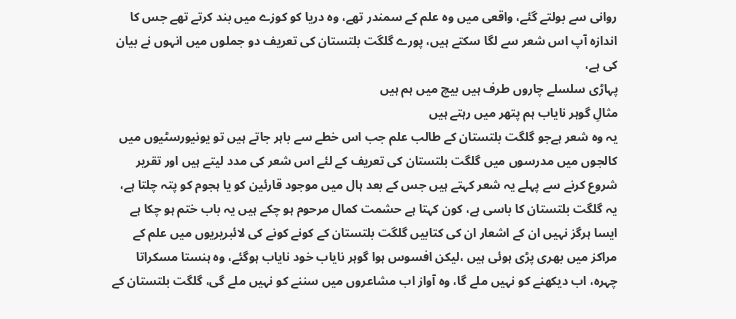روانی سے بولتے گئے، واقعی میں وہ علم کے سمندر تھے، وہ دریا کو کوزے میں بند کرتے تھے جس کا اندازہ آپ اس شعر سے لگا سکتے ہیں، پورے گلگت بلتستان کی تعریف دو جملوں میں انہوں نے بیان کی ہے،
پہاڑی سلسلے چاروں طرف ہیں بیچ میں ہم ہیں
مثالِ گوہر نایاب ہم پتھر میں رہتے ہیں
یہ وہ شعر ہےجو گلگت بلتستان کے طالب علم جب اس خطے سے باہر جاتے ہیں تو یونیورسٹیوں میں کالجوں میں مدرسوں میں گلگت بلتستان کی تعریف کے لئے اس شعر کی مدد لیتے ہیں اور تقریر شروع کرنے سے پہلے یہ شعر کہتے ہیں جس کے بعد ہال میں موجود قارئین کو یا ہجوم کو پتہ چلتا ہے، یہ گلگت بلتستان کا باسی ہے، کون کہتا ہے حشمت کمال مرحوم ہو چکے ہیں یہ باب ختم ہو چکا ہے ایسا ہرگز نہیں ان کے اشعار ان کی کتابیں گلگت بلتستان کے کونے کونے کی لائبریریوں میں علم کے مراکز میں بھری پڑی ہوئی ہیں ،لیکن افسوس ہوا گوہر نایاب خود نایاب ہوگئے، وہ ہنستا مسکراتا چہرہ، اب دیکھنے کو نہیں ملے گا، وہ آواز اب مشاعروں میں سننے کو نہیں ملے گی، گلگت بلتستان کے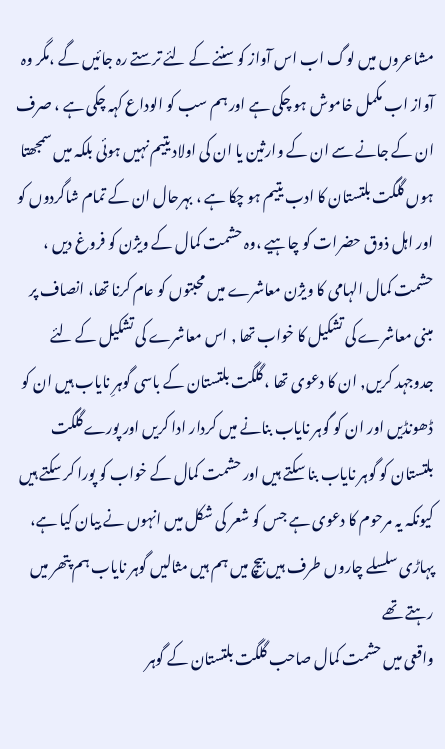مشاعروں میں لوگ اب اس آواز کو سننے کے لئے ترستے رہ جائیں گے ،مگر وہ آواز اب مکمل خاموش ہو چکی ہے اور ہم سب کو الوداع کہہ چکی ہے ، صرف ان کے جانے سے ان کے وارثین یا ان کی اولاد یتیم نہیں ہوئی بلکہ میں سمجھتا ہوں گلگت بلتستان کا ادب یتیم ہو چکا ہے ، بہرحال ان کے تمام شاگردوں کو اور اہل ذوق حضرات کو چاہیے ،وہ حشمت کمال کے ویژن کو فروغ دیں ، حشمت کمال الہامی کا ویژن معاشرے میں محبتوں کو عام کرنا تھا، انصاف پر مبنی معاشرے کی تشکیل کا خواب تھا , اس معاشرے کی تشکیل کے لئے جدوجہد کریں, ان کا دعوی تھا ، گلگت بلتستان کے باسی گوہرِ نایاب ہیں ان کو ڈھونڈیں اور ان کو گوہر نایاب بنانے میں کردار ادا کریں اور پورےگلگت بلتستان کو گوہر نایاب بنا سکتے ہیں اور حشمت کمال کے خواب کو پورا کر سکتے ہیں کیونکہ یہ مرحوم کا دعوی ہے جس کو شعر کی شکل میں انہوں نے بیان کیا ہے،
پہاڑی سلسلے چاروں طرف ہیں بیچ میں ہم ہیں مثالیں گوہر نایاب ہم پتھر میں رہتے تھے
واقعی میں حشمت کمال صاحب گلگت بلتستان کے گوہر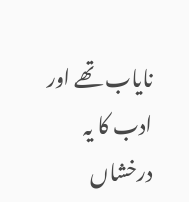نایاب تھے اور ادب کا یہ درخشاں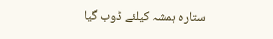ستارہ ہمشہ کیلئے ڈوب گیا